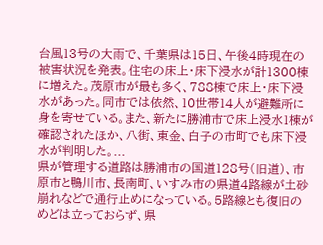台風13号の大雨で、千葉県は15日、午後4時現在の被害状況を発表。住宅の床上・床下浸水が計1300棟に増えた。茂原市が最も多く、788棟で床上・床下浸水があった。同市では依然、10世帯14人が避難所に身を寄せている。また、新たに勝浦市で床上浸水1棟が確認されたほか、八街、東金、白子の市町でも床下浸水が判明した。...
県が管理する道路は勝浦市の国道128号(旧道)、市原市と鴨川市、長南町、いすみ市の県道4路線が土砂崩れなどで通行止めになっている。5路線とも復旧のめどは立っておらず、県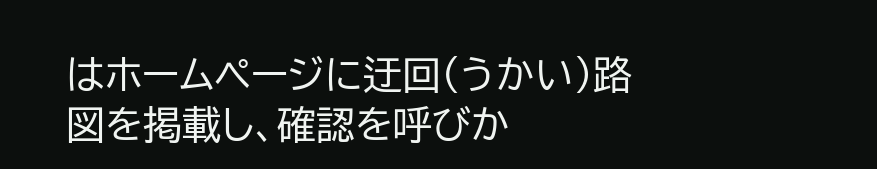はホームページに迂回(うかい)路図を掲載し、確認を呼びか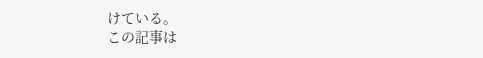けている。
この記事は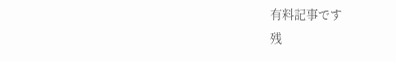有料記事です
残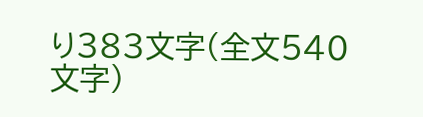り383文字(全文540文字)